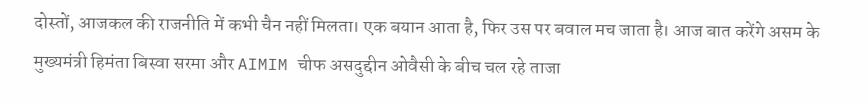दोस्तों, आजकल की राजनीति में कभी चैन नहीं मिलता। एक बयान आता है, फिर उस पर बवाल मच जाता है। आज बात करेंगे असम के मुख्यमंत्री हिमंता बिस्वा सरमा और AIMIM चीफ असदुद्दीन ओवैसी के बीच चल रहे ताजा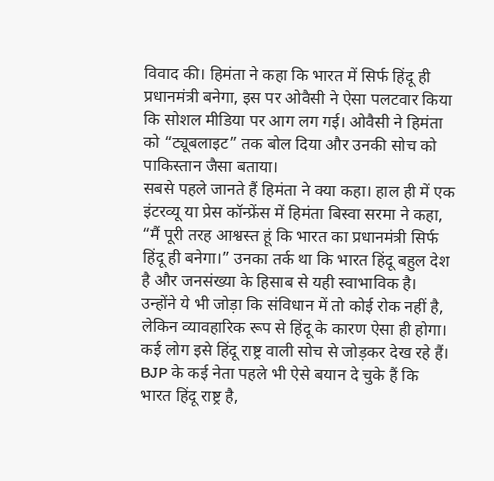विवाद की। हिमंता ने कहा कि भारत में सिर्फ हिंदू ही प्रधानमंत्री बनेगा, इस पर ओवैसी ने ऐसा पलटवार किया कि सोशल मीडिया पर आग लग गई। ओवैसी ने हिमंता को “ट्यूबलाइट” तक बोल दिया और उनकी सोच को पाकिस्तान जैसा बताया।
सबसे पहले जानते हैं हिमंता ने क्या कहा। हाल ही में एक इंटरव्यू या प्रेस कॉन्फ्रेंस में हिमंता बिस्वा सरमा ने कहा, “मैं पूरी तरह आश्वस्त हूं कि भारत का प्रधानमंत्री सिर्फ हिंदू ही बनेगा।” उनका तर्क था कि भारत हिंदू बहुल देश है और जनसंख्या के हिसाब से यही स्वाभाविक है। उन्होंने ये भी जोड़ा कि संविधान में तो कोई रोक नहीं है, लेकिन व्यावहारिक रूप से हिंदू के कारण ऐसा ही होगा। कई लोग इसे हिंदू राष्ट्र वाली सोच से जोड़कर देख रहे हैं। BJP के कई नेता पहले भी ऐसे बयान दे चुके हैं कि भारत हिंदू राष्ट्र है,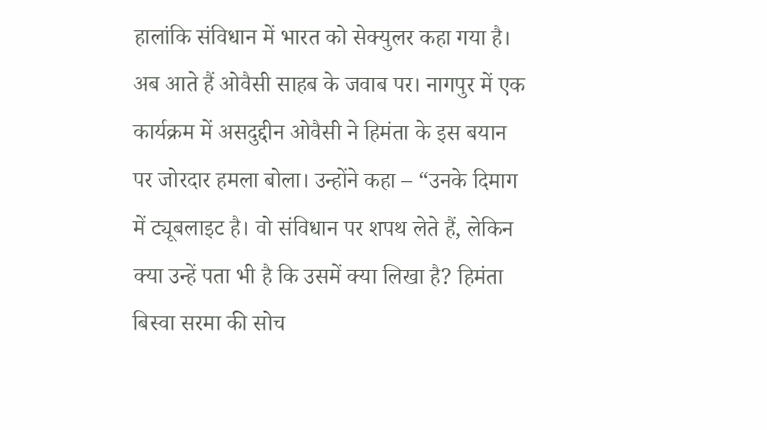हालांकि संविधान में भारत को सेक्युलर कहा गया है।
अब आते हैं ओवैसी साहब के जवाब पर। नागपुर में एक कार्यक्रम में असदुद्दीन ओवैसी ने हिमंता के इस बयान पर जोरदार हमला बोला। उन्होंने कहा – “उनके दिमाग में ट्यूबलाइट है। वो संविधान पर शपथ लेते हैं, लेकिन क्या उन्हें पता भी है कि उसमें क्या लिखा है? हिमंता बिस्वा सरमा की सोच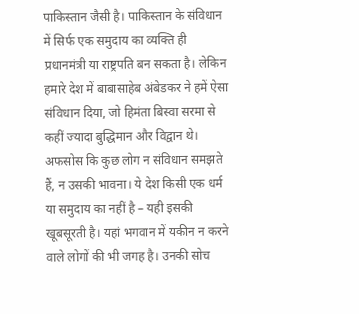पाकिस्तान जैसी है। पाकिस्तान के संविधान में सिर्फ एक समुदाय का व्यक्ति ही प्रधानमंत्री या राष्ट्रपति बन सकता है। लेकिन हमारे देश में बाबासाहेब अंबेडकर ने हमें ऐसा संविधान दिया, जो हिमंता बिस्वा सरमा से कहीं ज्यादा बुद्धिमान और विद्वान थे। अफसोस कि कुछ लोग न संविधान समझते हैं, न उसकी भावना। ये देश किसी एक धर्म या समुदाय का नहीं है – यही इसकी खूबसूरती है। यहां भगवान में यकीन न करने वाले लोगों की भी जगह है। उनकी सोच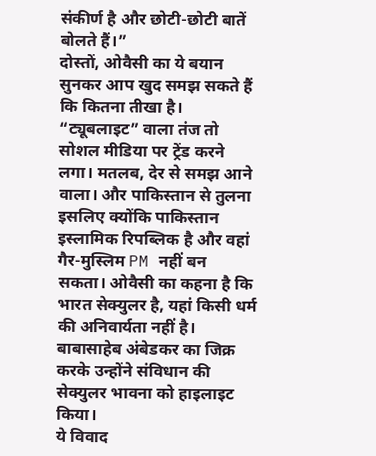संकीर्ण है और छोटी-छोटी बातें बोलते हैं।”
दोस्तों, ओवैसी का ये बयान सुनकर आप खुद समझ सकते हैं कि कितना तीखा है। “ट्यूबलाइट” वाला तंज तो सोशल मीडिया पर ट्रेंड करने लगा। मतलब, देर से समझ आने वाला। और पाकिस्तान से तुलना इसलिए क्योंकि पाकिस्तान इस्लामिक रिपब्लिक है और वहां गैर-मुस्लिम PM नहीं बन सकता। ओवैसी का कहना है कि भारत सेक्युलर है, यहां किसी धर्म की अनिवार्यता नहीं है। बाबासाहेब अंबेडकर का जिक्र करके उन्होंने संविधान की सेक्युलर भावना को हाइलाइट किया।
ये विवाद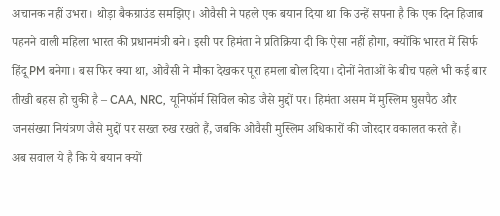अचानक नहीं उभरा। थोड़ा बैकग्राउंड समझिए। ओवैसी ने पहले एक बयान दिया था कि उन्हें सपना है कि एक दिन हिजाब पहनने वाली महिला भारत की प्रधानमंत्री बने। इसी पर हिमंता ने प्रतिक्रिया दी कि ऐसा नहीं होगा, क्योंकि भारत में सिर्फ हिंदू PM बनेगा। बस फिर क्या था, ओवैसी ने मौका देखकर पूरा हमला बोल दिया। दोनों नेताओं के बीच पहले भी कई बार तीखी बहस हो चुकी है – CAA, NRC, यूनिफॉर्म सिविल कोड जैसे मुद्दों पर। हिमंता असम में मुस्लिम घुसपैठ और जनसंख्या नियंत्रण जैसे मुद्दों पर सख्त रुख रखते हैं, जबकि ओवैसी मुस्लिम अधिकारों की जोरदार वकालत करते हैं।
अब सवाल ये है कि ये बयान क्यों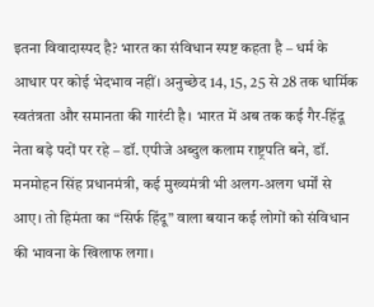इतना विवादास्पद है? भारत का संविधान स्पष्ट कहता है – धर्म के आधार पर कोई भेदभाव नहीं। अनुच्छेद 14, 15, 25 से 28 तक धार्मिक स्वतंत्रता और समानता की गारंटी है। भारत में अब तक कई गैर-हिंदू नेता बड़े पदों पर रहे – डॉ. एपीजे अब्दुल कलाम राष्ट्रपति बने, डॉ. मनमोहन सिंह प्रधानमंत्री, कई मुख्यमंत्री भी अलग-अलग धर्मों से आए। तो हिमंता का “सिर्फ हिंदू” वाला बयान कई लोगों को संविधान की भावना के खिलाफ लगा।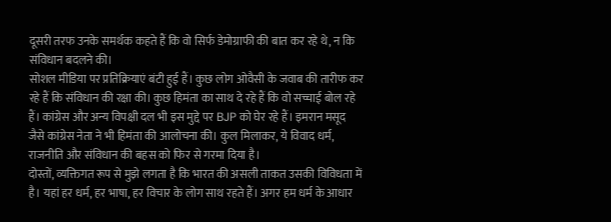दूसरी तरफ उनके समर्थक कहते हैं कि वो सिर्फ डेमोग्राफी की बात कर रहे थे, न कि संविधान बदलने की।
सोशल मीडिया पर प्रतिक्रियाएं बंटी हुई हैं। कुछ लोग ओवैसी के जवाब की तारीफ कर रहे हैं कि संविधान की रक्षा की। कुछ हिमंता का साथ दे रहे हैं कि वो सच्चाई बोल रहे हैं। कांग्रेस और अन्य विपक्षी दल भी इस मुद्दे पर BJP को घेर रहे हैं। इमरान मसूद जैसे कांग्रेस नेता ने भी हिमंता की आलोचना की। कुल मिलाकर, ये विवाद धर्म, राजनीति और संविधान की बहस को फिर से गरमा दिया है।
दोस्तों, व्यक्तिगत रूप से मुझे लगता है कि भारत की असली ताकत उसकी विविधता में है। यहां हर धर्म, हर भाषा, हर विचार के लोग साथ रहते हैं। अगर हम धर्म के आधार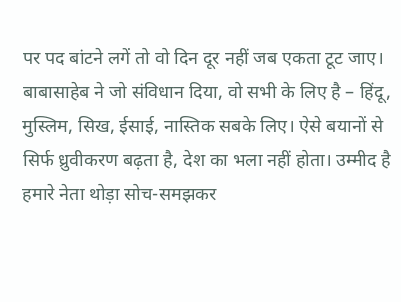पर पद बांटने लगें तो वो दिन दूर नहीं जब एकता टूट जाए। बाबासाहेब ने जो संविधान दिया, वो सभी के लिए है – हिंदू, मुस्लिम, सिख, ईसाई, नास्तिक सबके लिए। ऐसे बयानों से सिर्फ ध्रुवीकरण बढ़ता है, देश का भला नहीं होता। उम्मीद है हमारे नेता थोड़ा सोच-समझकर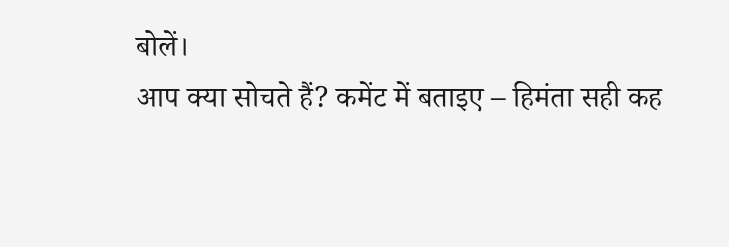बोलें।
आप क्या सोचते हैं? कमेंट में बताइए – हिमंता सही कह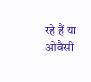रहे हैं या ओवैसी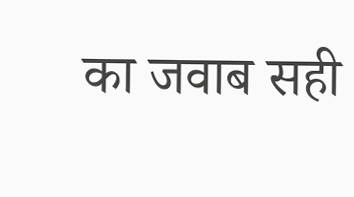का जवाब सही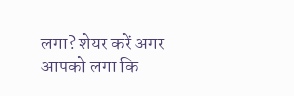लगा? शेयर करें अगर आपको लगा कि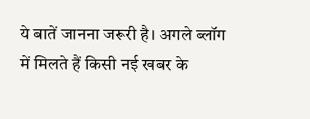ये बातें जानना जरूरी है। अगले ब्लॉग में मिलते हैं किसी नई खबर के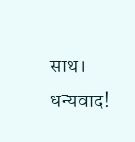साथ।
धन्यवाद!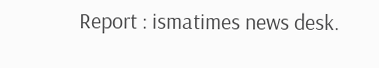Report : ismatimes news desk.